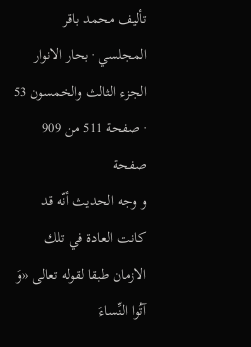تأليف محمد باقر المجلسي · بحار الانوار الجزء الثالث والخمسون 53 · صفحة 511 من 909
صفحة
و وجه الحديث أنّه قد كانت العادة في تلك الازمان طبقا لقوله تعالى «وَ آتُوا النِّساءَ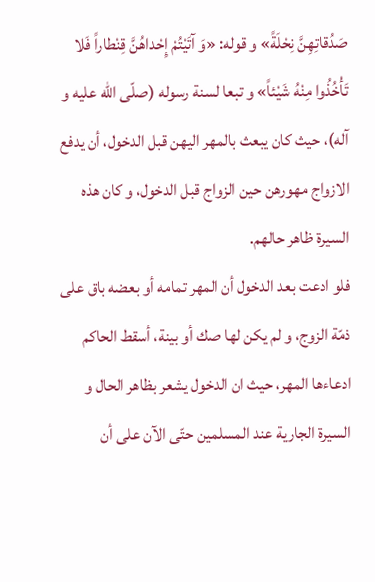صَدُقاتِهِنَّ نِحْلَةً» و قوله: «وَ آتَيْتُمْ إِحْداهُنَّ قِنْطاراً فَلا تَأْخُذُوا مِنْهُ شَيْئاً» و تبعا لسنة رسوله (صلّى اللّه عليه و آله)، حيث كان يبعث بالمهر اليهن قبل الدخول، أن يدفع الازواج مهورهن حين الزواج قبل الدخول، و كان هذه السيرة ظاهر حالهم.
فلو ادعت بعد الدخول أن المهر تمامه أو بعضه باق على ذمّة الزوج، و لم يكن لها صك أو بينة، أسقط الحاكم ادعاءها المهر، حيث ان الدخول يشعر بظاهر الحال و السيرة الجارية عند المسلمين حتّى الآن على أن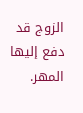الزوج قد دفع إليها المهر.